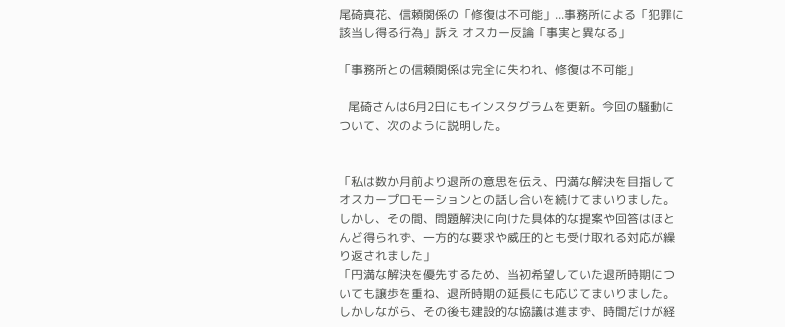尾碕真花、信頼関係の「修復は不可能」...事務所による「犯罪に該当し得る行為」訴え オスカー反論「事実と異なる」

「事務所との信頼関係は完全に失われ、修復は不可能」

   尾碕さんは6月2日にもインスタグラムを更新。今回の騒動について、次のように説明した。


「私は数か月前より退所の意思を伝え、円満な解決を目指してオスカープロモーションとの話し合いを続けてまいりました。しかし、その間、問題解決に向けた具体的な提案や回答はほとんど得られず、一方的な要求や威圧的とも受け取れる対応が繰り返されました」
「円満な解決を優先するため、当初希望していた退所時期についても譲歩を重ね、退所時期の延長にも応じてまいりました。しかしながら、その後も建設的な協議は進まず、時間だけが経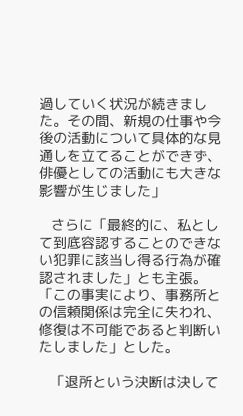過していく状況が続きました。その間、新規の仕事や今後の活動について具体的な見通しを立てることができず、俳優としての活動にも大きな影響が生じました」

   さらに「最終的に、私として到底容認することのできない犯罪に該当し得る行為が確認されました」とも主張。「この事実により、事務所との信頼関係は完全に失われ、修復は不可能であると判断いたしました」とした。

   「退所という決断は決して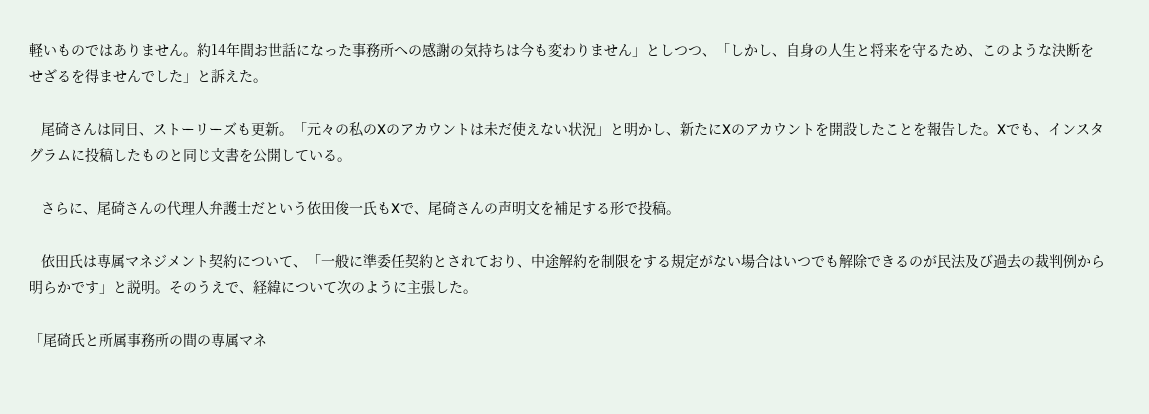軽いものではありません。約14年間お世話になった事務所への感謝の気持ちは今も変わりません」としつつ、「しかし、自身の人生と将来を守るため、このような決断をせざるを得ませんでした」と訴えた。

   尾碕さんは同日、ストーリーズも更新。「元々の私のXのアカウントは未だ使えない状況」と明かし、新たにXのアカウントを開設したことを報告した。Xでも、インスタグラムに投稿したものと同じ文書を公開している。

   さらに、尾碕さんの代理人弁護士だという依田俊一氏もXで、尾碕さんの声明文を補足する形で投稿。

   依田氏は専属マネジメント契約について、「一般に準委任契約とされており、中途解約を制限をする規定がない場合はいつでも解除できるのが民法及び過去の裁判例から明らかです」と説明。そのうえで、経緯について次のように主張した。

「尾碕氏と所属事務所の間の専属マネ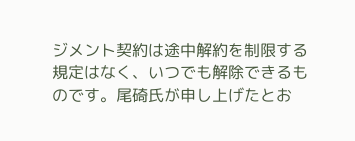ジメント契約は途中解約を制限する規定はなく、いつでも解除できるものです。尾碕氏が申し上げたとお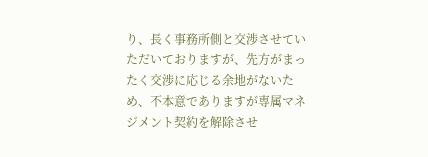り、長く事務所側と交渉させていただいておりますが、先方がまったく交渉に応じる余地がないため、不本意でありますが専属マネジメント契約を解除させ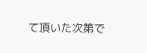て頂いた次第で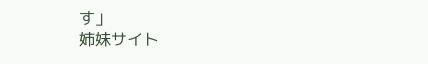す」
姉妹サイト